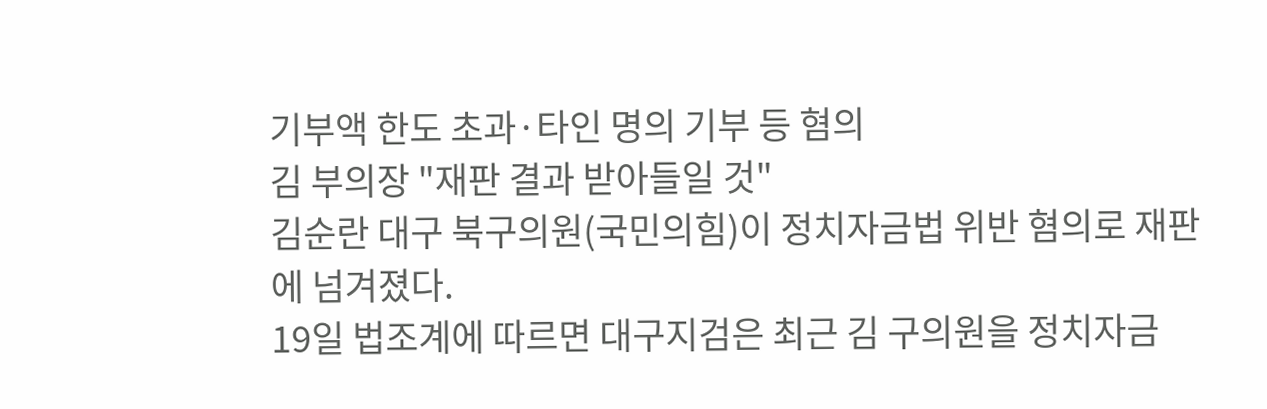기부액 한도 초과·타인 명의 기부 등 혐의
김 부의장 "재판 결과 받아들일 것"
김순란 대구 북구의원(국민의힘)이 정치자금법 위반 혐의로 재판에 넘겨졌다.
19일 법조계에 따르면 대구지검은 최근 김 구의원을 정치자금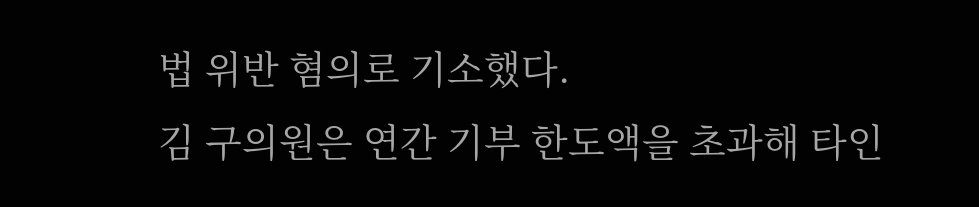법 위반 혐의로 기소했다.
김 구의원은 연간 기부 한도액을 초과해 타인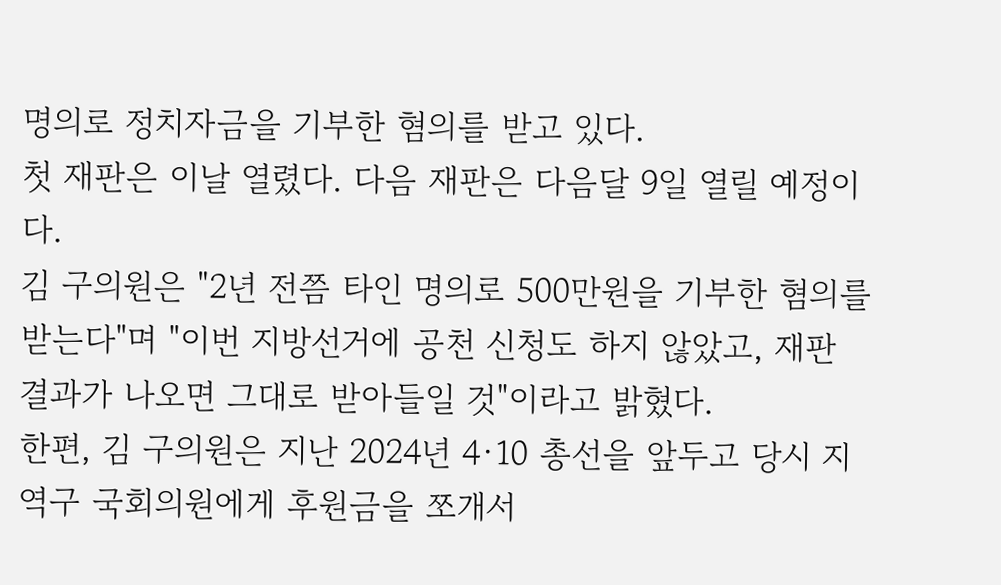명의로 정치자금을 기부한 혐의를 받고 있다.
첫 재판은 이날 열렸다. 다음 재판은 다음달 9일 열릴 예정이다.
김 구의원은 "2년 전쯤 타인 명의로 500만원을 기부한 혐의를 받는다"며 "이번 지방선거에 공천 신청도 하지 않았고, 재판 결과가 나오면 그대로 받아들일 것"이라고 밝혔다.
한편, 김 구의원은 지난 2024년 4·10 총선을 앞두고 당시 지역구 국회의원에게 후원금을 쪼개서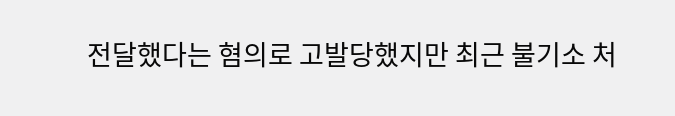전달했다는 혐의로 고발당했지만 최근 불기소 처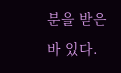분을 받은 바 있다.